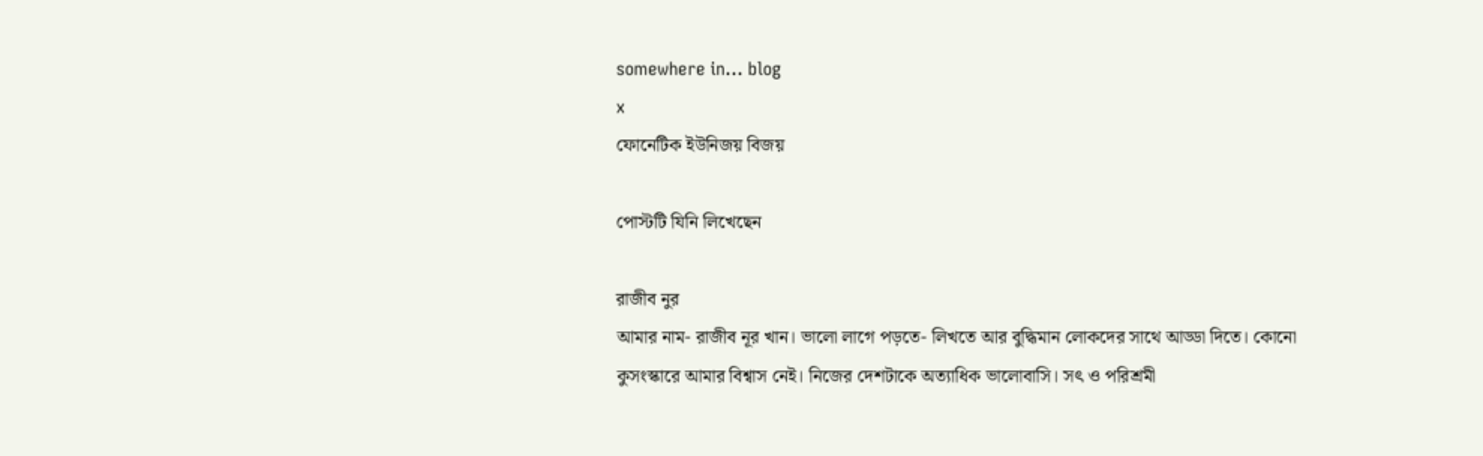somewhere in... blog
x
ফোনেটিক ইউনিজয় বিজয়

পোস্টটি যিনি লিখেছেন

রাজীব নুর
আমার নাম- রাজীব নূর খান। ভালো লাগে পড়তে- লিখতে আর বুদ্ধিমান লোকদের সাথে আড্ডা দিতে। কোনো কুসংস্কারে আমার বিশ্বাস নেই। নিজের দেশটাকে অত্যাধিক ভালোবাসি। সৎ ও পরিশ্রমী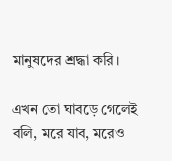মানুষদের শ্রদ্ধা করি।

এখন তো ঘাবড়ে গেলেই বলি, মরে যাব, মরেও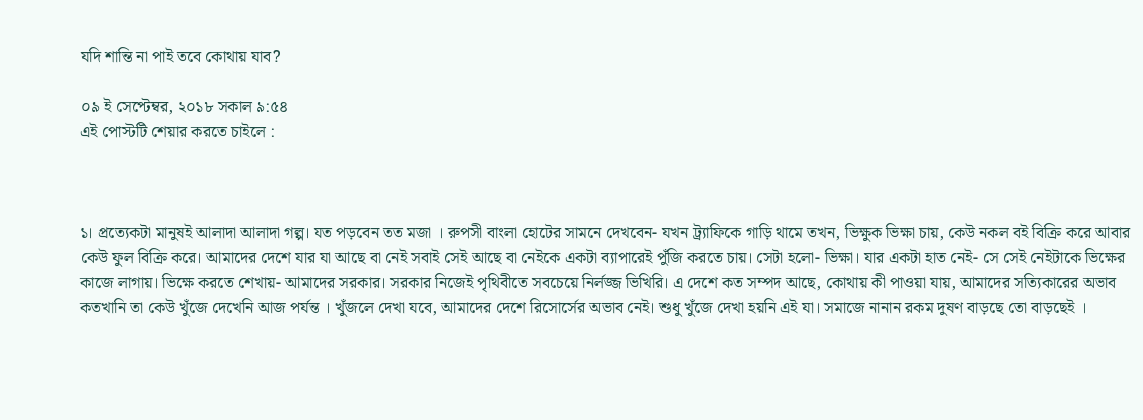যদি শান্তি না পাই তবে কোথায় যাব?

০৯ ই সেপ্টেম্বর, ২০১৮ সকাল ৯:৫৪
এই পোস্টটি শেয়ার করতে চাইলে :



১। প্রত্যেকটা মানুষই আলাদা আলাদা গল্প। যত পড়বেন তত মজা । রুপসী বাংলা হোটের সামনে দেখবেন- যখন ট্র্যাফিকে গাড়ি থামে তখন, ভিক্ষুক ভিক্ষা চায়, কেউ নকল বই বিক্রি করে আবার কেউ ফুল বিক্রি করে। আমাদের দেশে যার যা আছে বা নেই সবাই সেই আছে বা নেইকে একটা ব্যাপারেই পুঁজি করতে চায়। সেটা হলো- ভিক্ষা। যার একটা হাত নেই- সে সেই নেইটাকে ভিক্ষের কাজে লাগায়। ভিক্ষে করতে শেখায়- আমাদের সরকার। সরকার নিজেই পৃথিবীতে সবচেয়ে নির্লজ্জ ভিখিরি। এ দেশে কত সম্পদ আছে, কোথায় কী পাওয়া যায়, আমাদের সত্যিকারের অভাব কতখানি তা কেউ খুঁজে দেখেনি আজ পর্যন্ত । খুঁজলে দেখা যবে, আমাদের দেশে রিসোর্সের অভাব নেই। শুধু খুঁজে দেখা হয়নি এই যা। সমাজে নানান রকম দুষণ বাড়ছে তো বাড়ছেই ।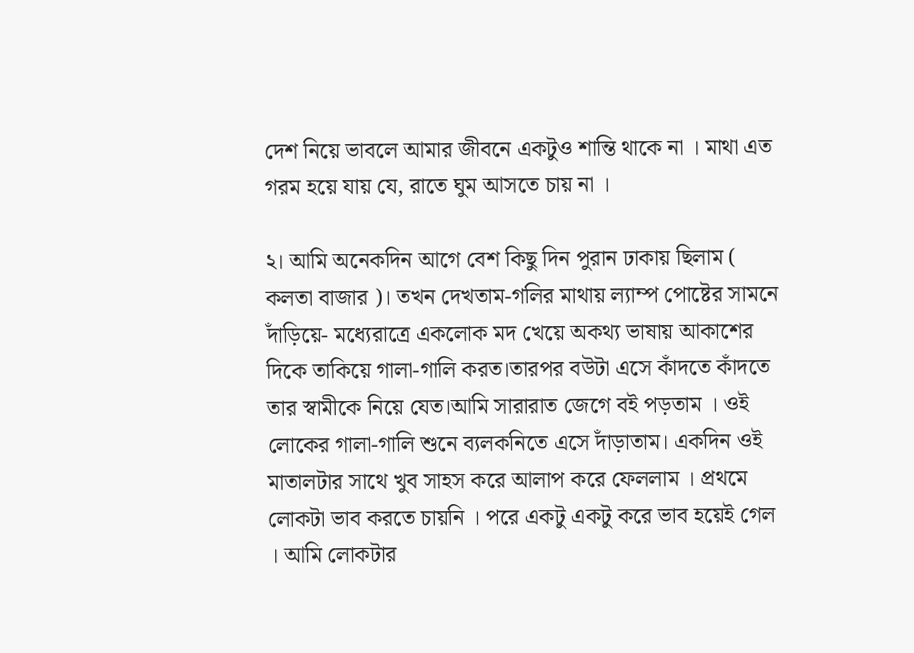দেশ নিয়ে ভাবলে আমার জীবনে একটুও শান্তি থাকে না । মাথা এত গরম হয়ে যায় যে, রাতে ঘুম আসতে চায় না ।

২। আমি অনেকদিন আগে বেশ কিছু দিন পুরান ঢাকায় ছিলাম ( কলতা বাজার )। তখন দেখতাম-গলির মাথায় ল্যাম্প পোষ্টের সামনে দাঁড়িয়ে- মধ্যেরাত্রে একলোক মদ খেয়ে অকথ্য ভাষায় আকাশের দিকে তাকিয়ে গালা-গালি করত।তারপর বউটা এসে কাঁদতে কাঁদতে তার স্বামীকে নিয়ে যেত।আমি সারারাত জেগে বই পড়তাম । ওই লোকের গালা-গালি শুনে ব্যলকনিতে এসে দাঁড়াতাম। একদিন ওই মাতালটার সাথে খুব সাহস করে আলাপ করে ফেললাম । প্রথমে লোকটা ভাব করতে চায়নি । পরে একটু একটু করে ভাব হয়েই গেল । আমি লোকটার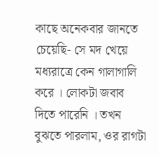কাছে অনেকবার জানতে চেয়েছি- সে মদ খেয়ে মধ্যরাত্রে কেন গালাগালি করে । লোকটা জবাব দিতে পারেনি । তখন বুঝতে পারলাম, ওর রাগটা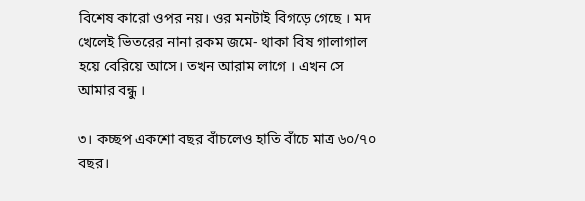বিশেষ কারো ওপর নয়। ওর মনটাই বিগড়ে গেছে । মদ খেলেই ভিতরের নানা রকম জমে- থাকা বিষ গালাগাল হয়ে বেরিয়ে আসে। তখন আরাম লাগে । এখন সে আমার বন্ধু ।

৩। কচ্ছপ একশো বছর বাঁচলেও হাতি বাঁচে মাত্র ৬০/৭০ বছর।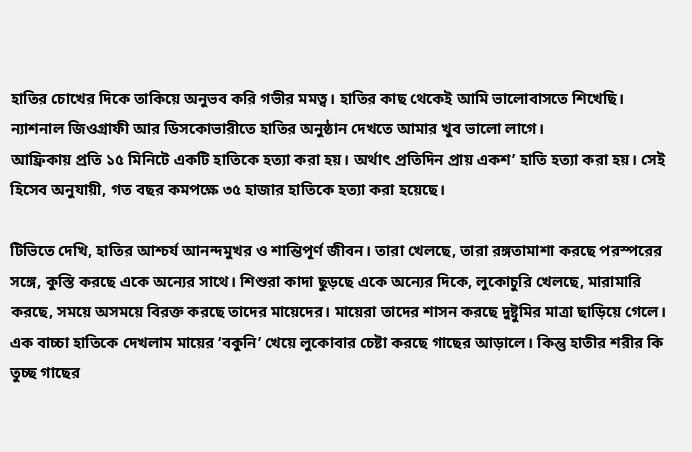হাতির চোখের দিকে তাকিয়ে অনুভব করি গভীর মমত্ব। হাতির কাছ থেকেই আমি ভালোবাসতে শিখেছি। ন্যাশনাল জিওগ্রাফী আর ডিসকোভারীতে হাতির অনুষ্ঠান দেখতে আমার খুব ভালো লাগে।
আফ্রিকায় প্রতি ১৫ মিনিটে একটি হাতিকে হত্যা করা হয়। অর্থাৎ প্রতিদিন প্রায় একশ’ হাতি হত্যা করা হয়। সেই হিসেব অনুযায়ী, গত বছর কমপক্ষে ৩৫ হাজার হাতিকে হত্যা করা হয়েছে।

টিভিতে দেখি, হাতির আশ্চর্য আনন্দমুখর ও শান্তিপূর্ণ জীবন। তারা খেলছে, তারা রঙ্গতামাশা করছে পরস্পরের সঙ্গে, কুস্তি করছে একে অন্যের সাথে। শিশুরা কাদা ছুড়ছে একে অন্যের দিকে, লুকোচুরি খেলছে, মারামারি করছে, সময়ে অসময়ে বিরক্ত করছে তাদের মায়েদের। মায়েরা তাদের শাসন করছে দুষ্টুমির মাত্রা ছাড়িয়ে গেলে। এক বাচ্চা হাতিকে দেখলাম মায়ের ‘বকুনি’ খেয়ে লুকোবার চেষ্টা করছে গাছের আড়ালে। কিন্তু হাতীর শরীর কি তুচ্ছ গাছের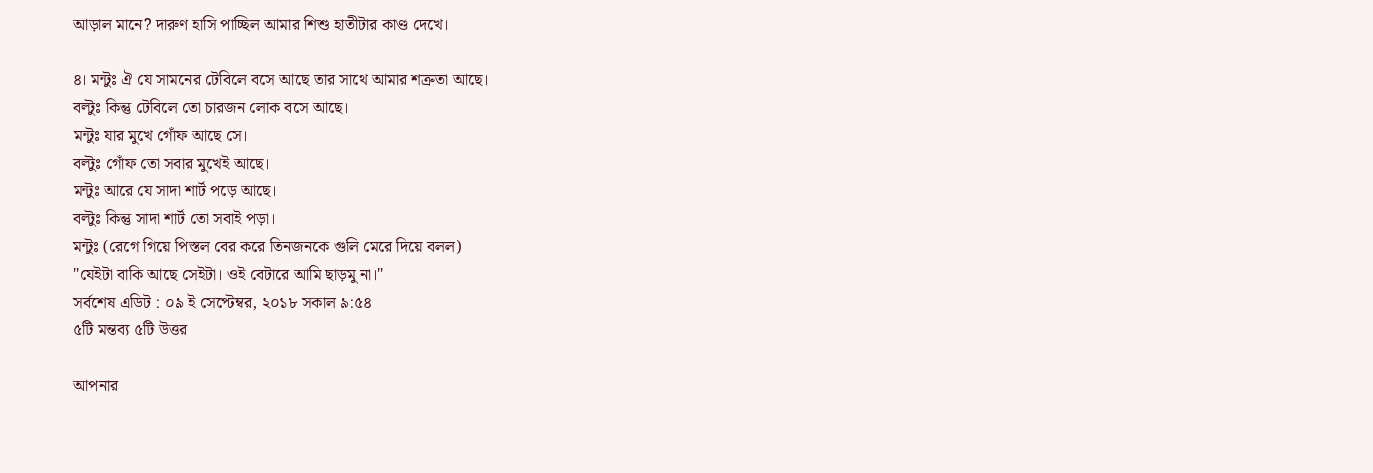আড়াল মানে? দারুণ হাসি পাচ্ছিল আমার শিশু হাতীটার কাণ্ড দেখে।

৪। মন্টুঃ ঐ যে সামনের টেবিলে বসে আছে তার সাথে আমার শত্রুতা আছে।
বল্টুঃ কিন্তু টেবিলে তো চারজন লোক বসে আছে।
মন্টুঃ যার মুখে গোঁফ আছে সে।
বল্টুঃ গোঁফ তো সবার মুখেই আছে।
মন্টুঃ আরে যে সাদা শার্ট পড়ে আছে।
বল্টুঃ কিন্তু সাদা শার্ট তো সবাই পড়া।
মন্টুঃ (রেগে গিয়ে পিস্তল বের করে তিনজনকে গুলি মেরে দিয়ে বলল)
"যেইটা বাকি আছে সেইটা। ওই বেটারে আমি ছাড়মু না।"
সর্বশেষ এডিট : ০৯ ই সেপ্টেম্বর, ২০১৮ সকাল ৯:৫৪
৫টি মন্তব্য ৫টি উত্তর

আপনার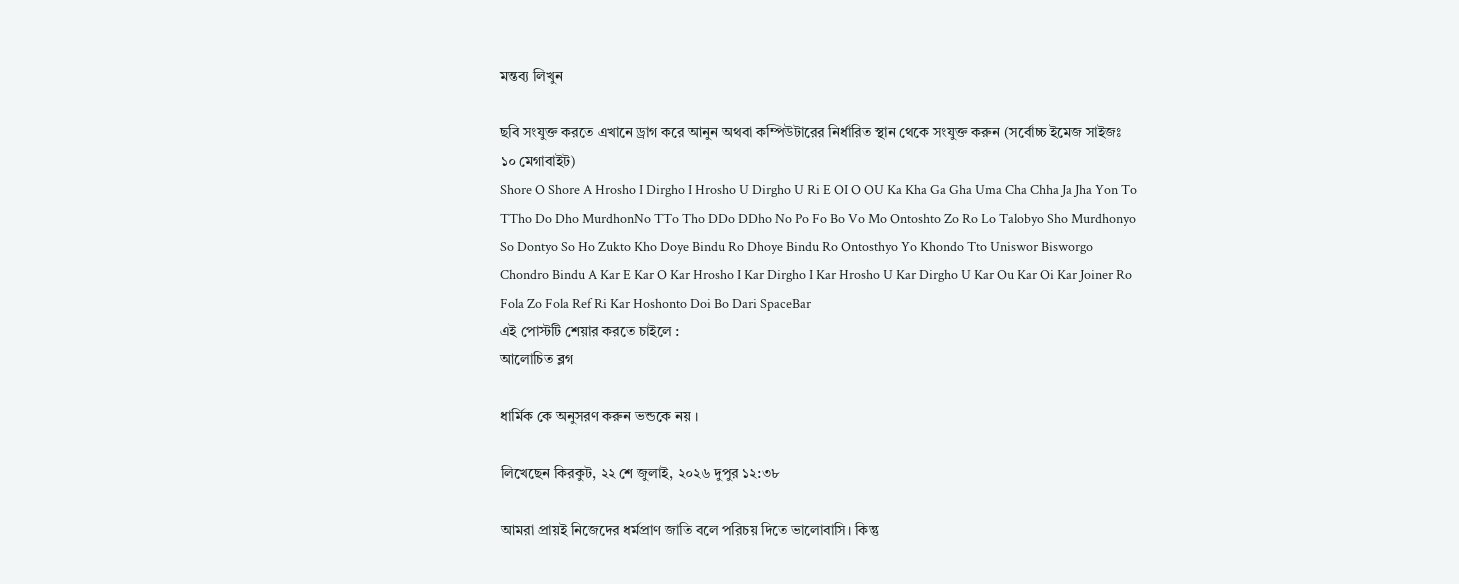মন্তব্য লিখুন

ছবি সংযুক্ত করতে এখানে ড্রাগ করে আনুন অথবা কম্পিউটারের নির্ধারিত স্থান থেকে সংযুক্ত করুন (সর্বোচ্চ ইমেজ সাইজঃ ১০ মেগাবাইট)
Shore O Shore A Hrosho I Dirgho I Hrosho U Dirgho U Ri E OI O OU Ka Kha Ga Gha Uma Cha Chha Ja Jha Yon To TTho Do Dho MurdhonNo TTo Tho DDo DDho No Po Fo Bo Vo Mo Ontoshto Zo Ro Lo Talobyo Sho Murdhonyo So Dontyo So Ho Zukto Kho Doye Bindu Ro Dhoye Bindu Ro Ontosthyo Yo Khondo Tto Uniswor Bisworgo Chondro Bindu A Kar E Kar O Kar Hrosho I Kar Dirgho I Kar Hrosho U Kar Dirgho U Kar Ou Kar Oi Kar Joiner Ro Fola Zo Fola Ref Ri Kar Hoshonto Doi Bo Dari SpaceBar
এই পোস্টটি শেয়ার করতে চাইলে :
আলোচিত ব্লগ

ধার্মিক কে অনুসরণ করুন ভন্ডকে নয় ।

লিখেছেন কিরকুট, ২২ শে জুলাই, ২০২৬ দুপুর ১২:৩৮

আমরা প্রায়ই নিজেদের ধর্মপ্রাণ জাতি বলে পরিচয় দিতে ভালোবাসি। কিন্তু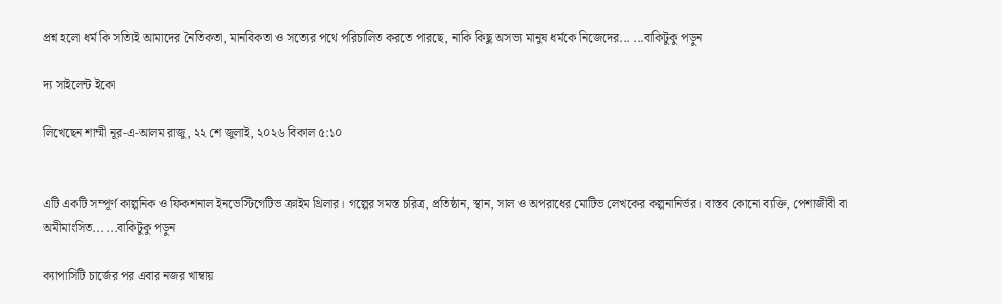প্রশ্ন হলো ধর্ম কি সত্যিই আমাদের নৈতিকতা, মানবিকতা ও সত্যের পথে পরিচালিত করতে পারছে, নাকি কিছু অসভ্য মানুষ ধর্মকে নিজেদের... ...বাকিটুকু পড়ুন

দ্য সাইলেন্ট ইকো

লিখেছেন শাম্মী নূর-এ-আলম রাজু, ২২ শে জুলাই, ২০২৬ বিকাল ৫:১০


এটি একটি সম্পূর্ণ কাল্পনিক ও ফিকশনাল ইনভেস্টিগেটিভ ক্রাইম থ্রিলার। গল্পের সমস্ত চরিত্র, প্রতিষ্ঠান, স্থান, সাল ও অপরাধের মোটিভ লেখকের কল্পনানির্ভর। বাস্তব কোনো ব্যক্তি, পেশাজীবী বা অমীমাংসিত... ...বাকিটুকু পড়ুন

ক্যাপাসিটি চার্জের পর এবার নজর খাম্বায়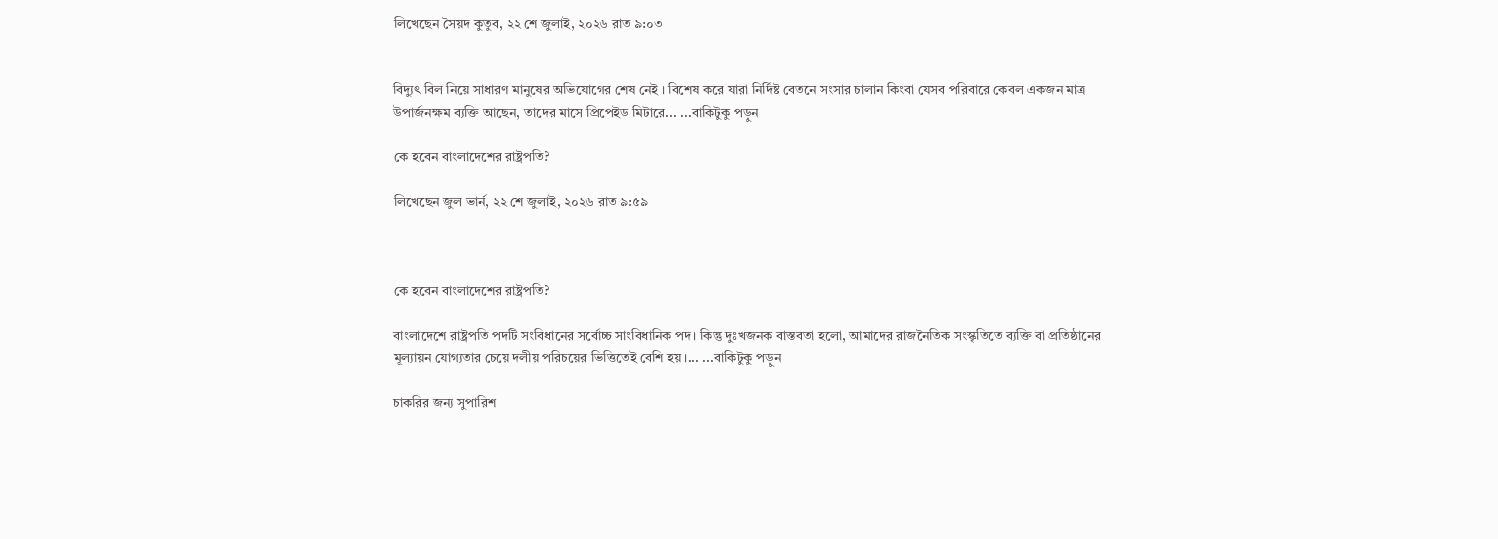লিখেছেন সৈয়দ কুতুব, ২২ শে জুলাই, ২০২৬ রাত ৯:০৩


বিদ্যুৎ বিল নিয়ে সাধারণ মানুষের অভিযোগের শেষ নেই । বিশেষ করে যারা নির্দিষ্ট বেতনে সংসার চালান কিংবা যেসব পরিবারে কেবল একজন মাত্র উপার্জনক্ষম ব্যক্তি আছেন, তাদের মাসে প্রিপেইড মিটারে... ...বাকিটুকু পড়ুন

কে হবেন বাংলাদেশের রাষ্ট্রপতি?

লিখেছেন জুল ভার্ন, ২২ শে জুলাই, ২০২৬ রাত ৯:৫৯



কে হবেন বাংলাদেশের রাষ্ট্রপতি?

বাংলাদেশে রাষ্ট্রপতি পদটি সংবিধানের সর্বোচ্চ সাংবিধানিক পদ। কিন্তু দুঃখজনক বাস্তবতা হলো, আমাদের রাজনৈতিক সংস্কৃতিতে ব্যক্তি বা প্রতিষ্ঠানের মূল্যায়ন যোগ্যতার চেয়ে দলীয় পরিচয়ের ভিত্তিতেই বেশি হয়।... ...বাকিটুকু পড়ুন

চাকরির জন্য সুপারিশ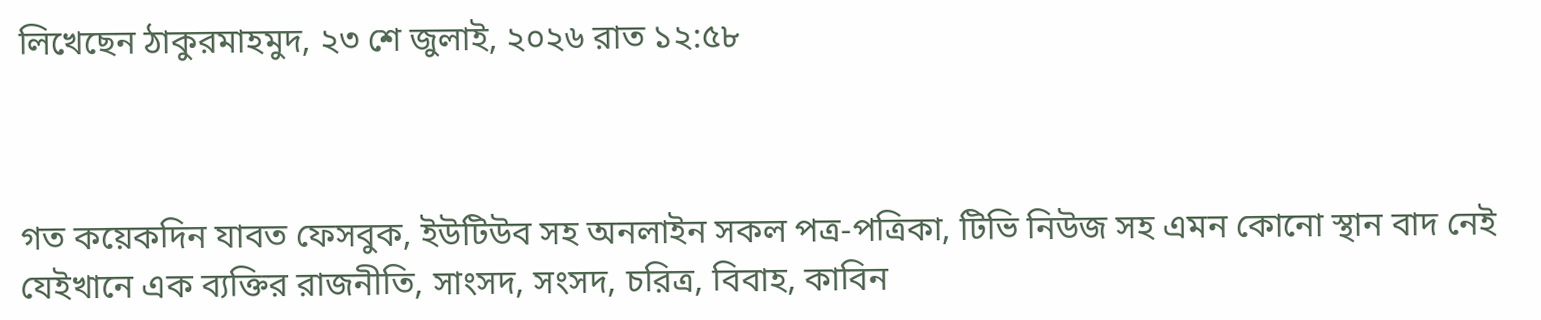লিখেছেন ঠাকুরমাহমুদ, ২৩ শে জুলাই, ২০২৬ রাত ১২:৫৮



গত কয়েকদিন যাবত ফেসবুক, ইউটিউব সহ অনলাইন সকল পত্র-পত্রিকা, টিভি নিউজ সহ এমন কোনো স্থান বাদ নেই যেইখানে এক ব্যক্তির রাজনীতি, সাংসদ, সংসদ, চরিত্র, বিবাহ, কাবিন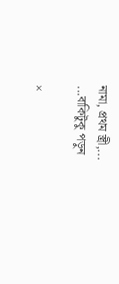নামা, প্রথম স্ত্রী,... ...বাকিটুকু পড়ুন

×